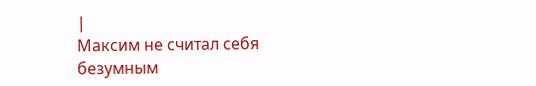|
Максим не считал себя безумным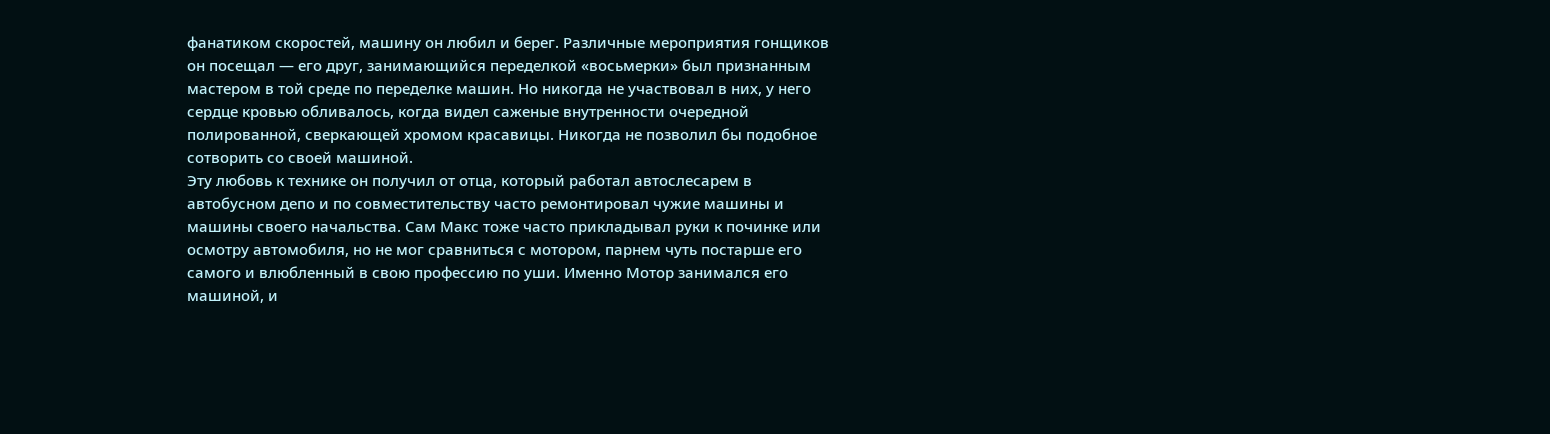фанатиком скоростей, машину он любил и берег. Различные мероприятия гонщиков он посещал — его друг, занимающийся переделкой «восьмерки» был признанным мастером в той среде по переделке машин. Но никогда не участвовал в них, у него сердце кровью обливалось, когда видел саженые внутренности очередной полированной, сверкающей хромом красавицы. Никогда не позволил бы подобное сотворить со своей машиной.
Эту любовь к технике он получил от отца, который работал автослесарем в автобусном депо и по совместительству часто ремонтировал чужие машины и машины своего начальства. Сам Макс тоже часто прикладывал руки к починке или осмотру автомобиля, но не мог сравниться с мотором, парнем чуть постарше его самого и влюбленный в свою профессию по уши. Именно Мотор занимался его машиной, и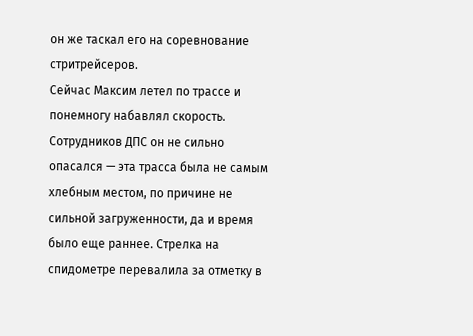он же таскал его на соревнование стритрейсеров.
Сейчас Максим летел по трассе и понемногу набавлял скорость. Сотрудников ДПС он не сильно опасался — эта трасса была не самым хлебным местом, по причине не сильной загруженности, да и время было еще раннее. Стрелка на спидометре перевалила за отметку в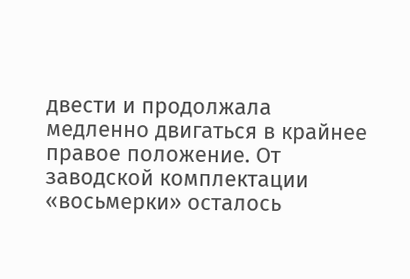двести и продолжала медленно двигаться в крайнее правое положение. От заводской комплектации «восьмерки» осталось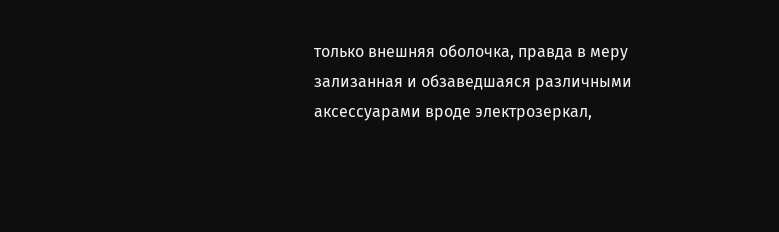только внешняя оболочка, правда в меру зализанная и обзаведшаяся различными аксессуарами вроде электрозеркал,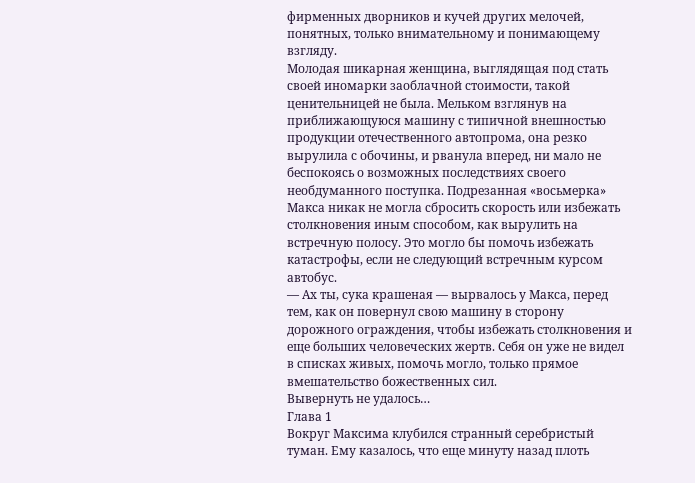фирменных дворников и кучей других мелочей, понятных, только внимательному и понимающему взгляду.
Молодая шикарная женщина, выглядящая под стать своей иномарки заоблачной стоимости, такой ценительницей не была. Мельком взглянув на приближающуюся машину с типичной внешностью продукции отечественного автопрома, она резко вырулила с обочины, и рванула вперед, ни мало не беспокоясь о возможных последствиях своего необдуманного поступка. Подрезанная «восьмерка» Макса никак не могла сбросить скорость или избежать столкновения иным способом, как вырулить на встречную полосу. Это могло бы помочь избежать катастрофы, если не следующий встречным курсом автобус.
— Ах ты, сука крашеная — вырвалось у Макса, перед тем, как он повернул свою машину в сторону дорожного ограждения, чтобы избежать столкновения и еще больших человеческих жертв. Себя он уже не видел в списках живых, помочь могло, только прямое вмешательство божественных сил.
Вывернуть не удалось…
Глава 1
Вокруг Максима клубился странный серебристый туман. Ему казалось, что еще минуту назад плоть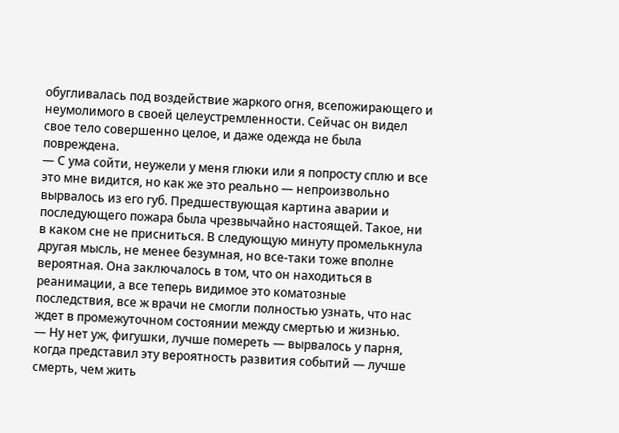обугливалась под воздействие жаркого огня, всепожирающего и неумолимого в своей целеустремленности. Сейчас он видел свое тело совершенно целое, и даже одежда не была повреждена.
— С ума сойти, неужели у меня глюки или я попросту сплю и все это мне видится, но как же это реально — непроизвольно вырвалось из его губ. Предшествующая картина аварии и последующего пожара была чрезвычайно настоящей. Такое, ни в каком сне не присниться. В следующую минуту промелькнула другая мысль, не менее безумная, но все-таки тоже вполне вероятная. Она заключалось в том, что он находиться в реанимации, а все теперь видимое это коматозные последствия, все ж врачи не смогли полностью узнать, что нас ждет в промежуточном состоянии между смертью и жизнью.
— Ну нет уж, фигушки, лучше помереть — вырвалось у парня, когда представил эту вероятность развития событий — лучше смерть, чем жить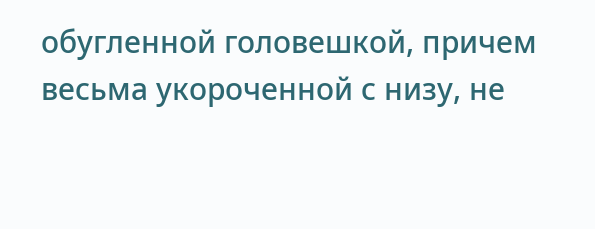обугленной головешкой, причем весьма укороченной с низу, не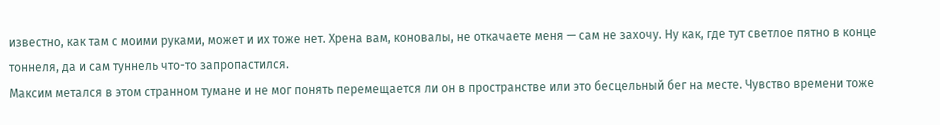известно, как там с моими руками, может и их тоже нет. Хрена вам, коновалы, не откачаете меня — сам не захочу. Ну как, где тут светлое пятно в конце тоннеля, да и сам туннель что-то запропастился.
Максим метался в этом странном тумане и не мог понять перемещается ли он в пространстве или это бесцельный бег на месте. Чувство времени тоже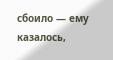сбоило — ему казалось,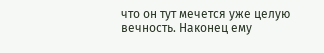что он тут мечется уже целую вечность. Наконец ему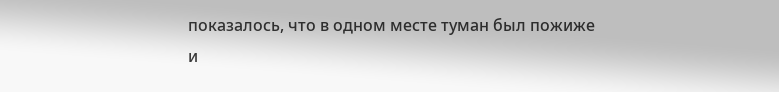показалось, что в одном месте туман был пожиже и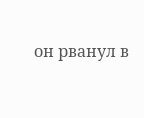он рванул в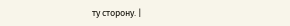ту сторону. |